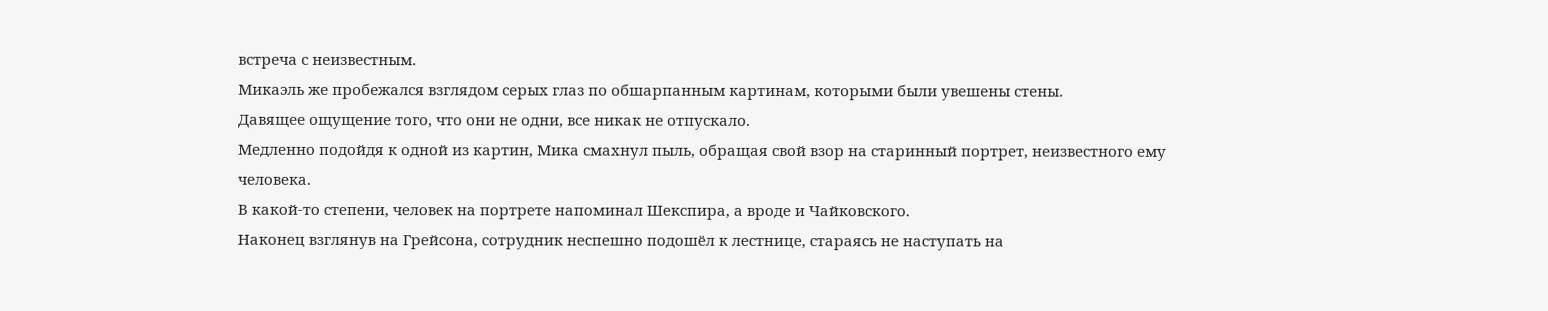встреча с неизвестным.
Микаэль же пробежался взглядом серых глаз по обшарпанным картинам, которыми были увешены стены.
Давящее ощущение того, что они не одни, все никак не отпускало.
Медленно подойдя к одной из картин, Мика смахнул пыль, обращая свой взор на старинный портрет, неизвестного ему человека.
В какой-то степени, человек на портрете напоминал Шекспира, а вроде и Чайковского.
Наконец взглянув на Грейсона, сотрудник неспешно подошёл к лестнице, стараясь не наступать на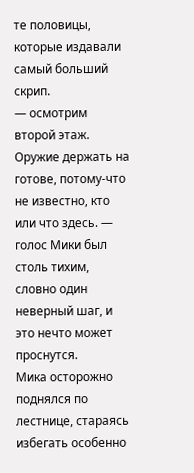те половицы, которые издавали самый больший скрип.
— осмотрим второй этаж. Оружие держать на готове, потому-что не известно, кто или что здесь. — голос Мики был столь тихим, словно один неверный шаг, и это нечто может проснутся.
Мика осторожно поднялся по лестнице, стараясь избегать особенно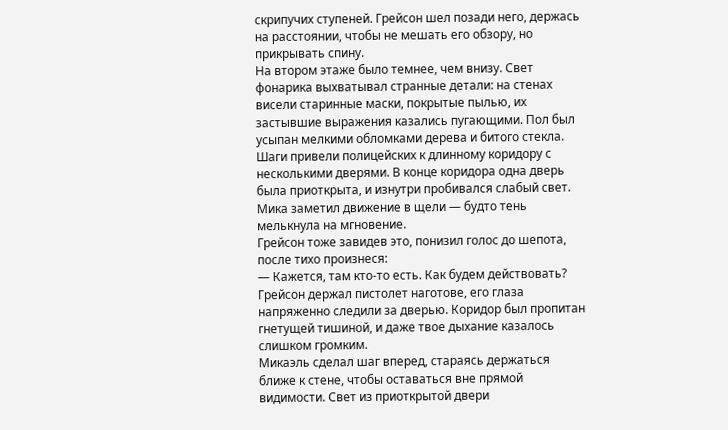скрипучих ступеней. Грейсон шел позади него, держась на расстоянии, чтобы не мешать его обзору, но прикрывать спину.
На втором этаже было темнее, чем внизу. Свет фонарика выхватывал странные детали: на стенах висели старинные маски, покрытые пылью, их застывшие выражения казались пугающими. Пол был усыпан мелкими обломками дерева и битого стекла.
Шаги привели полицейских к длинному коридору с несколькими дверями. В конце коридора одна дверь была приоткрыта, и изнутри пробивался слабый свет. Мика заметил движение в щели — будто тень мелькнула на мгновение.
Грейсон тоже завидев это, понизил голос до шепота, после тихо произнеся:
— Кажется, там кто-то есть. Как будем действовать?
Грейсон держал пистолет наготове, его глаза напряженно следили за дверью. Коридор был пропитан гнетущей тишиной, и даже твое дыхание казалось слишком громким.
Микаэль сделал шаг вперед, стараясь держаться ближе к стене, чтобы оставаться вне прямой видимости. Свет из приоткрытой двери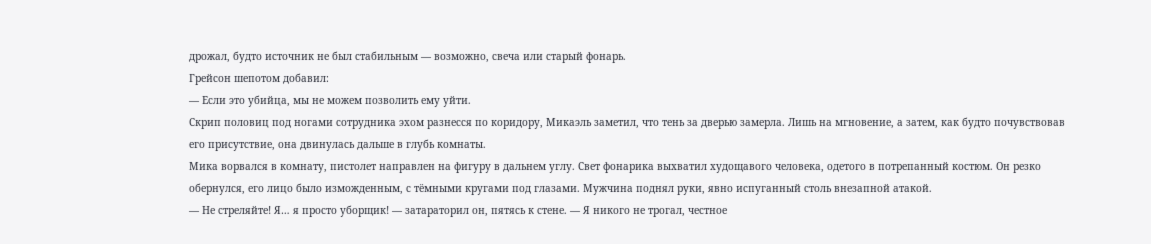дрожал, будто источник не был стабильным — возможно, свеча или старый фонарь.
Грейсон шепотом добавил:
— Если это убийца, мы не можем позволить ему уйти.
Скрип половиц под ногами сотрудника эхом разнесся по коридору, Микаэль заметил, что тень за дверью замерла. Лишь на мгновение, а затем, как будто почувствовав его присутствие, она двинулась дальше в глубь комнаты.
Мика ворвался в комнату, пистолет направлен на фигуру в дальнем углу. Свет фонарика выхватил худощавого человека, одетого в потрепанный костюм. Он резко обернулся, его лицо было изможденным, с тёмными кругами под глазами. Мужчина поднял руки, явно испуганный столь внезапной атакой.
— Не стреляйте! Я… я просто уборщик! — затараторил он, пятясь к стене. — Я никого не трогал, честное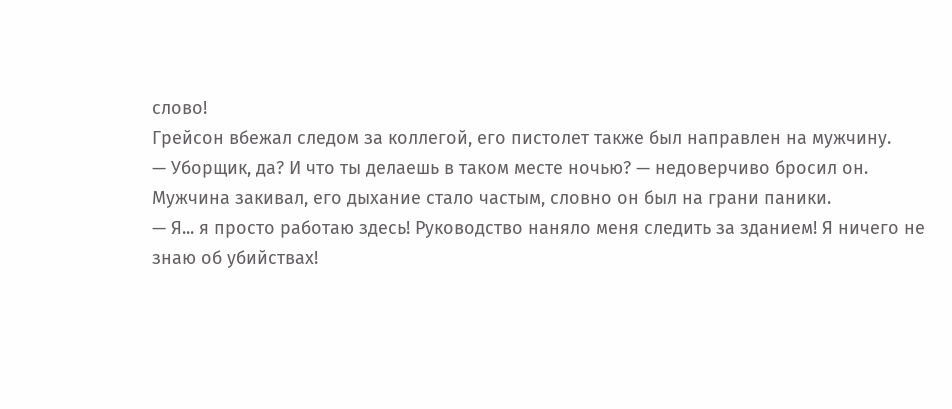слово!
Грейсон вбежал следом за коллегой, его пистолет также был направлен на мужчину.
— Уборщик, да? И что ты делаешь в таком месте ночью? — недоверчиво бросил он.
Мужчина закивал, его дыхание стало частым, словно он был на грани паники.
— Я... я просто работаю здесь! Руководство наняло меня следить за зданием! Я ничего не знаю об убийствах!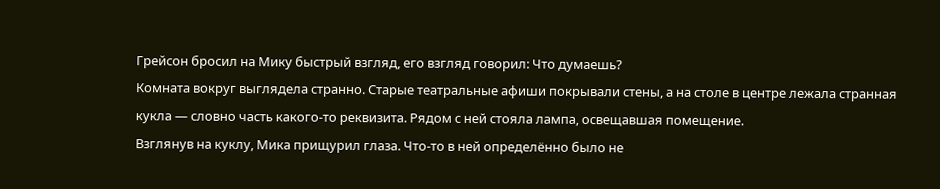Грейсон бросил на Мику быстрый взгляд, его взгляд говорил: Что думаешь?
Комната вокруг выглядела странно. Старые театральные афиши покрывали стены, а на столе в центре лежала странная кукла — словно часть какого-то реквизита. Рядом с ней стояла лампа, освещавшая помещение.
Взглянув на куклу, Мика прищурил глаза. Что-то в ней определённо было не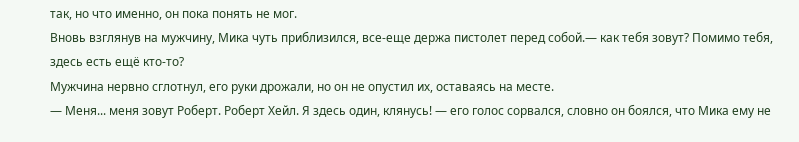так, но что именно, он пока понять не мог.
Вновь взглянув на мужчину, Мика чуть приблизился, все-еще держа пистолет перед собой.— как тебя зовут? Помимо тебя, здесь есть ещё кто-то?
Мужчина нервно сглотнул, его руки дрожали, но он не опустил их, оставаясь на месте.
— Меня... меня зовут Роберт. Роберт Хейл. Я здесь один, клянусь! — его голос сорвался, словно он боялся, что Мика ему не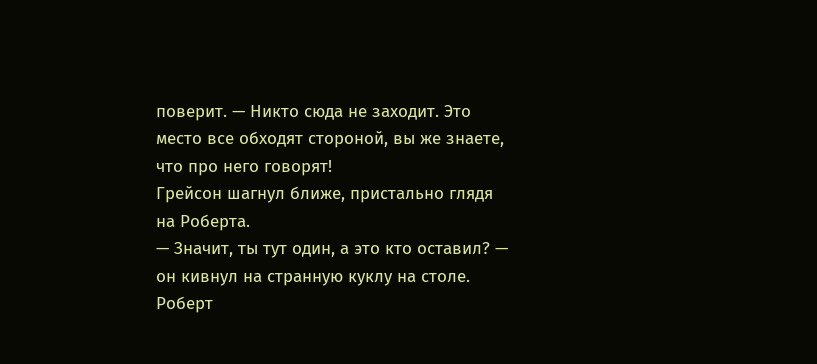поверит. — Никто сюда не заходит. Это место все обходят стороной, вы же знаете, что про него говорят!
Грейсон шагнул ближе, пристально глядя на Роберта.
— Значит, ты тут один, а это кто оставил? — он кивнул на странную куклу на столе.
Роберт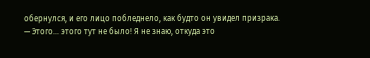обернулся, и его лицо побледнело, как будто он увидел призрака.
— Этого... этого тут не было! Я не знаю, откуда это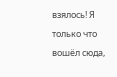взялось! Я только что вошёл сюда,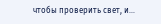чтобы проверить свет, и...